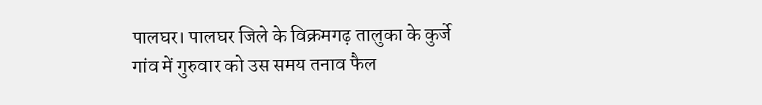पालघर। पालघर जिले के विक्रमगढ़ तालुका के कुर्जे गांव में गुरुवार को उस समय तनाव फैल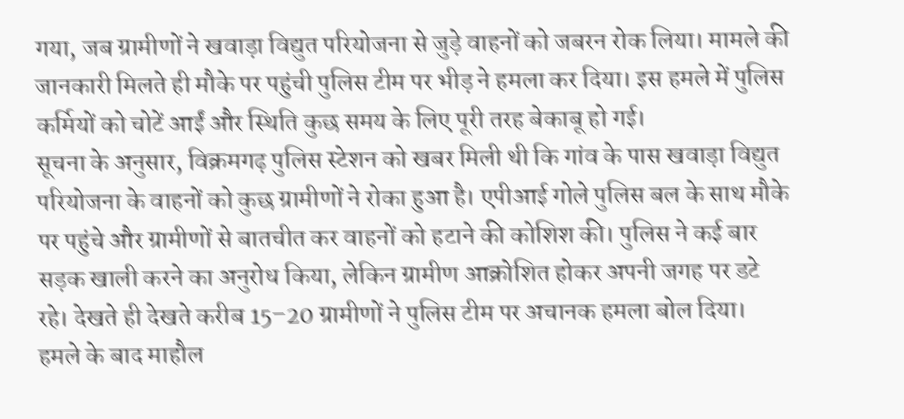गया, जब ग्रामीणों ने खवाड़ा विद्युत परियोजना से जुड़े वाहनों को जबरन रोक लिया। मामले की जानकारी मिलते ही मौके पर पहुंची पुलिस टीम पर भीड़ ने हमला कर दिया। इस हमले में पुलिस कर्मियों को चोटें आईं और स्थिति कुछ समय के लिए पूरी तरह बेकाबू हो गई।
सूचना के अनुसार, विक्रमगढ़ पुलिस स्टेशन को खबर मिली थी कि गांव के पास खवाड़ा विद्युत परियोजना के वाहनों को कुछ ग्रामीणों ने रोका हुआ है। एपीआई गोले पुलिस बल के साथ मौके पर पहुंचे और ग्रामीणों से बातचीत कर वाहनों को हटाने की कोशिश की। पुलिस ने कई बार सड़क खाली करने का अनुरोध किया, लेकिन ग्रामीण आक्रोशित होकर अपनी जगह पर डटे रहे। देखते ही देखते करीब 15–20 ग्रामीणों ने पुलिस टीम पर अचानक हमला बोल दिया।
हमले के बाद माहौल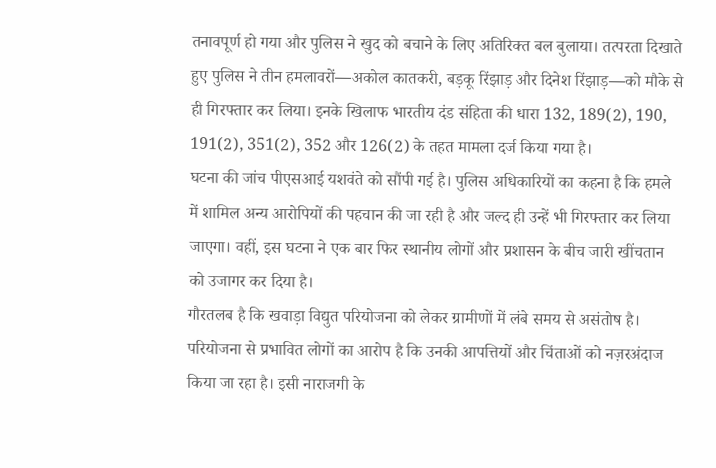तनावपूर्ण हो गया और पुलिस ने खुद को बचाने के लिए अतिरिक्त बल बुलाया। तत्परता दिखाते हुए पुलिस ने तीन हमलावरों—अकोल कातकरी, बड़कू रिंझाड़ और दिनेश रिंझाड़—को मौके से ही गिरफ्तार कर लिया। इनके खिलाफ भारतीय दंड संहिता की धारा 132, 189(2), 190, 191(2), 351(2), 352 और 126(2) के तहत मामला दर्ज किया गया है।
घटना की जांच पीएसआई यशवंते को सौंपी गई है। पुलिस अधिकारियों का कहना है कि हमले में शामिल अन्य आरोपियों की पहचान की जा रही है और जल्द ही उन्हें भी गिरफ्तार कर लिया जाएगा। वहीं, इस घटना ने एक बार फिर स्थानीय लोगों और प्रशासन के बीच जारी खींचतान को उजागर कर दिया है।
गौरतलब है कि खवाड़ा विद्युत परियोजना को लेकर ग्रामीणों में लंबे समय से असंतोष है। परियोजना से प्रभावित लोगों का आरोप है कि उनकी आपत्तियों और चिंताओं को नज़रअंदाज किया जा रहा है। इसी नाराजगी के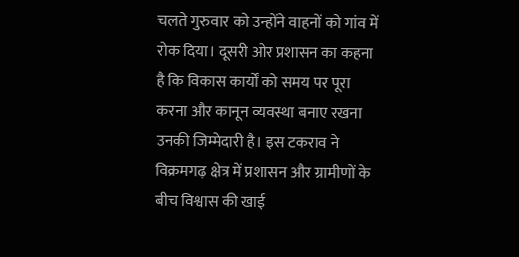चलते गुरुवार को उन्होंने वाहनों को गांव में रोक दिया। दूसरी ओर प्रशासन का कहना है कि विकास कार्यों को समय पर पूरा करना और कानून व्यवस्था बनाए रखना उनकी जिम्मेदारी है। इस टकराव ने विक्रमगढ़ क्षेत्र में प्रशासन और ग्रामीणों के बीच विश्वास की खाई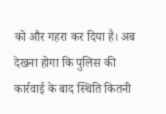को और गहरा कर दिया है। अब देखना होगा कि पुलिस की कार्रवाई के बाद स्थिति कितनी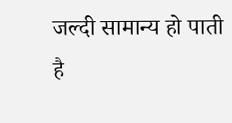जल्दी सामान्य हो पाती है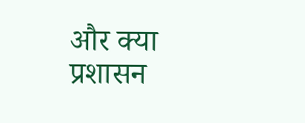और क्या प्रशासन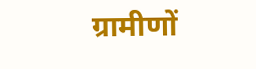ग्रामीणों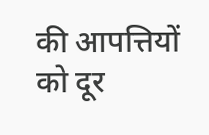की आपत्तियों को दूर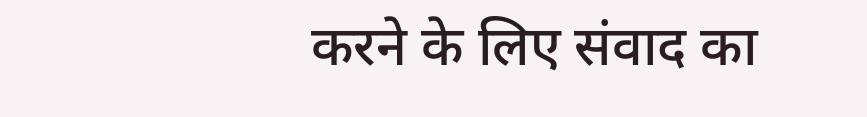करने के लिए संवाद का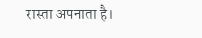रास्ता अपनाता है।